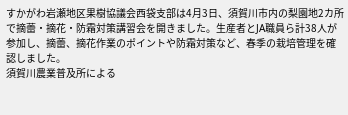すかがわ岩瀬地区果樹協議会西袋支部は4月3日、須賀川市内の梨園地2カ所で摘蕾・摘花・防霜対策講習会を開きました。生産者とJA職員ら計38人が参加し、摘蕾、摘花作業のポイントや防霜対策など、春季の栽培管理を確認しました。
須賀川農業普及所による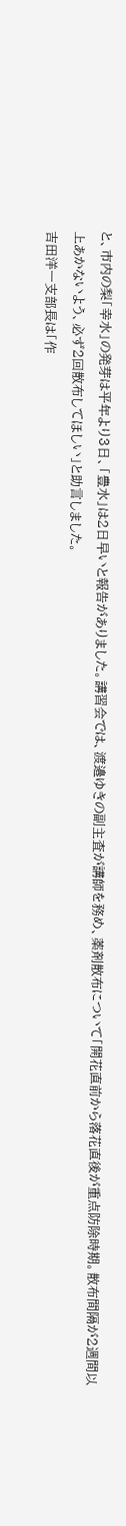と、市内の梨「幸水」の発芽は平年より3日、「豊水」は2日早いと報告がありました。講習会では、渡邉ゆきの副主査が講師を務め、薬剤散布について「開花直前から落花直後が重点防除時期。散布間隔が2週間以上あかないよう、必ず2回散布してほしい」と助言しました。
吉田洋一支部長は「作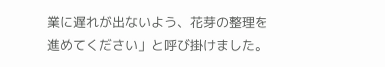業に遅れが出ないよう、花芽の整理を進めてください」と呼び掛けました。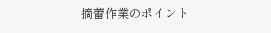摘蕾作業のポイント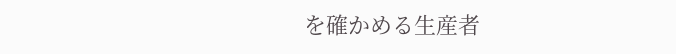を確かめる生産者